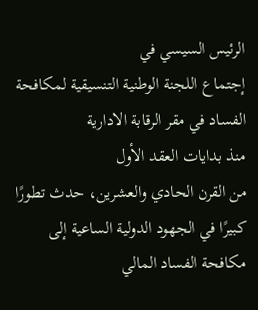الرئيس السيسي في
إجتماع اللجنة الوطنية التنسيقية لمكافحة الفساد في مقر الرقابة الادارية
منذ بدايات العقد الأول
من القرن الحادي والعشرين، حدث تطورًا كبيرًا في الجهود الدولية الساعية إلى مكافحة الفساد المالي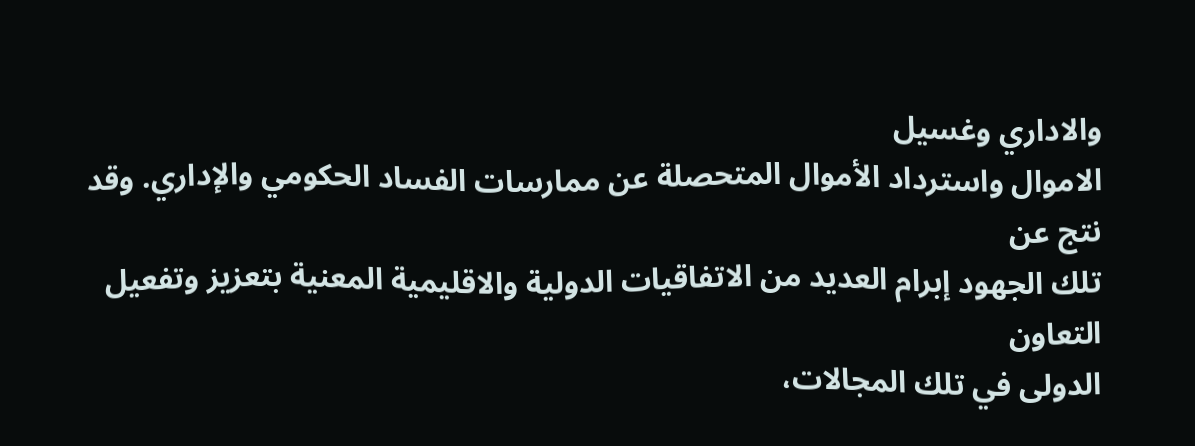والاداري وغسيل
الاموال واسترداد الأموال المتحصلة عن ممارسات الفساد الحكومي والإداري. وقد نتج عن
تلك الجهود إبرام العديد من الاتفاقيات الدولية والاقليمية المعنية بتعزيز وتفعيل التعاون
الدولى في تلك المجالات،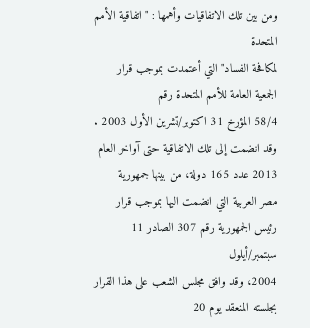ومن بين تلك الاتفاقيات وأهمها : "اتفاقية الأمم المتحدة
لمكافحة الفساد" التي أعتمدت بموجب قرار الجمعية العامة للأمم المتحدة رقم
58/4 المؤرخ 31 اكتوبر/تشرين الأول 2003 . وقد انضمت إلى تلك الاتفاقية حتى آواخر العام 2013 عدد 165 دولة، من بينها جمهورية
مصر العربية التي انضمت اليها بموجب قرار رئيس الجمهورية رقم 307 الصادر 11 سبتمبر/أيلول
2004، وقد وافق مجلس الشعب على هذا القرار بجلسته المنعقد يوم 20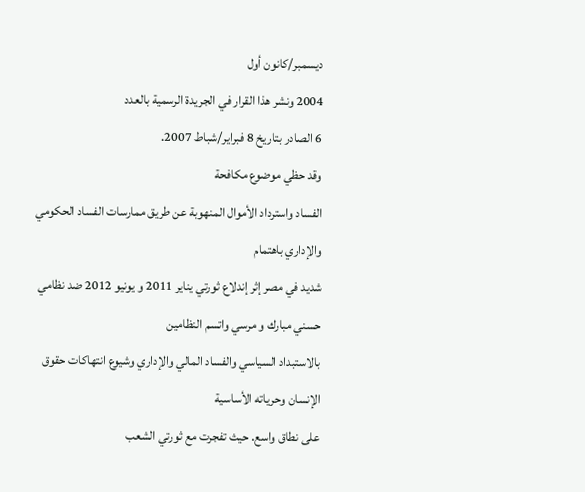ديسمبر/كانون أول
2004 ونشر هذا القرار في الجريدة الرسمية بالعدد
6 الصادر بتاريخ 8 فبراير/شباط 2007.
وقد حظي موضوع مكافحة
الفساد واسترداد الأموال المنهوبة عن طريق ممارسات الفساد الحكومي والإداري باهتمام
شديد في مصر إثر إندلاع ثورتي يناير 2011 و يونيو 2012 ضد نظامي حسني مبارك و مرسي واتسم النظامين
بالاستبداد السياسي والفساد المالي والإداري وشيوع انتهاكات حقوق الإنسان وحرياته الأساسية
على نطاق واسع. حيث تفجرت مع ثورتي الشعب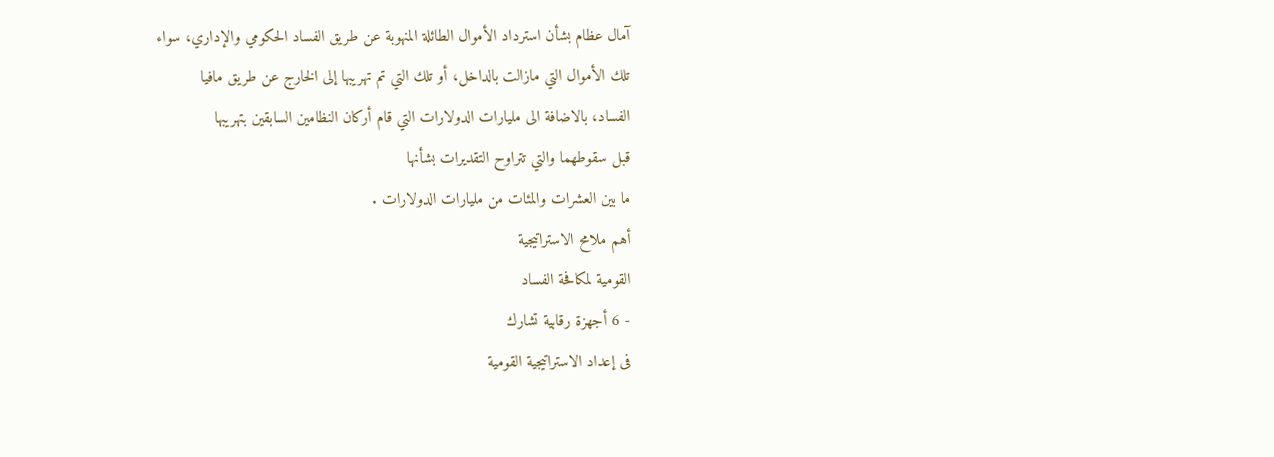آمال عظام بشأن استرداد الأموال الطائلة المنهوبة عن طريق الفساد الحكومي والإداري، سواء
تلك الأموال التي مازالت بالداخل، أو تلك التي تم تهريبها إلى الخارج عن طريق مافيا
الفساد، بالاضافة الى مليارات الدولارات التي قام أركان النظامين السابقين بتهريبها
قبل سقوطهما والتي تتراوح التقديرات بشأنها
ما بين العشرات والمئات من مليارات الدولارات .
أهم ملامح الاستراتيجية
القومية لمكافحة الفساد
- 6 أجهزة رقابية تشارك
فى إعداد الاستراتيجية القومية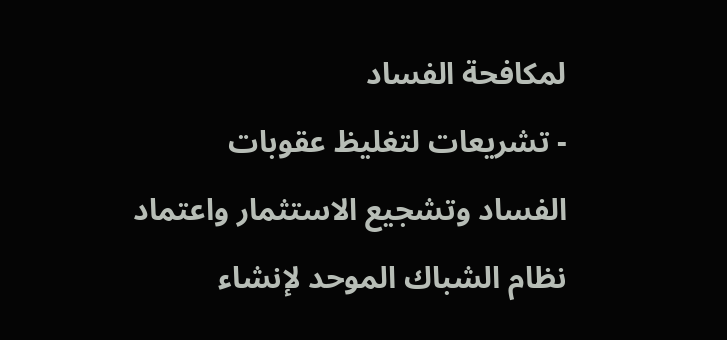لمكافحة الفساد
- تشريعات لتغليظ عقوبات
الفساد وتشجيع الاستثمار واعتماد نظام الشباك الموحد لإنشاء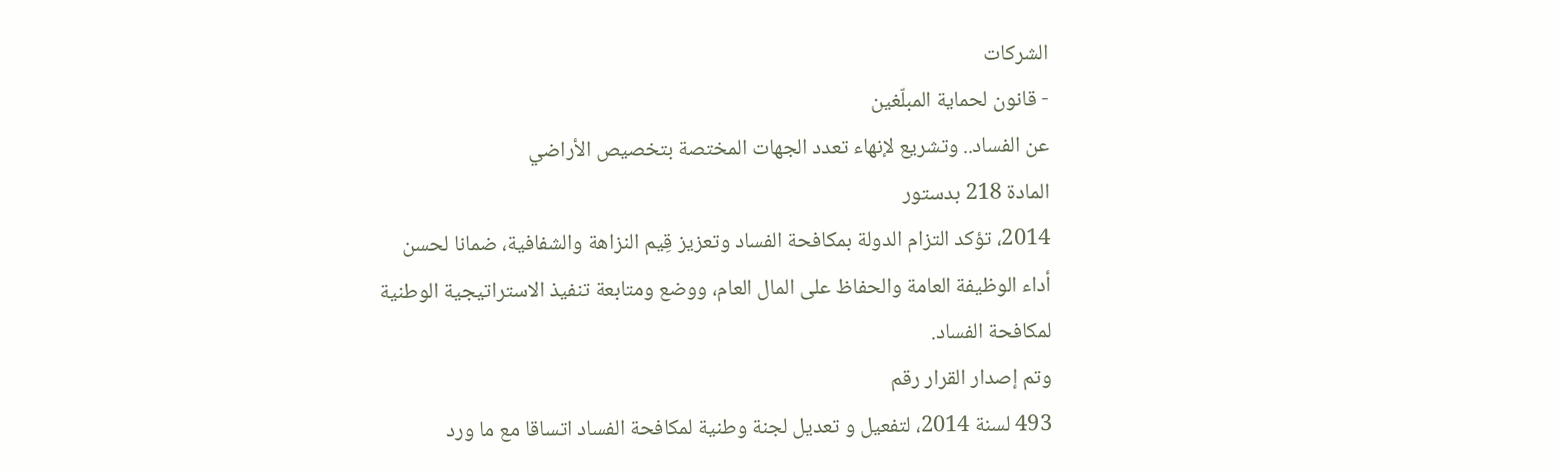الشركات
- قانون لحماية المبلّغين
عن الفساد.. وتشريع لإنهاء تعدد الجهات المختصة بتخصيص الأراضي
المادة 218 بدستور
2014، تؤكد التزام الدولة بمكافحة الفساد وتعزيز قِيم النزاهة والشفافية، ضمانا لحسن
أداء الوظيفة العامة والحفاظ على المال العام، ووضع ومتابعة تنفيذ الاستراتيجية الوطنية
لمكافحة الفساد.
وتم إصدار القرار رقم
493 لسنة 2014، لتفعيل و تعديل لجنة وطنية لمكافحة الفساد اتساقا مع ما ورد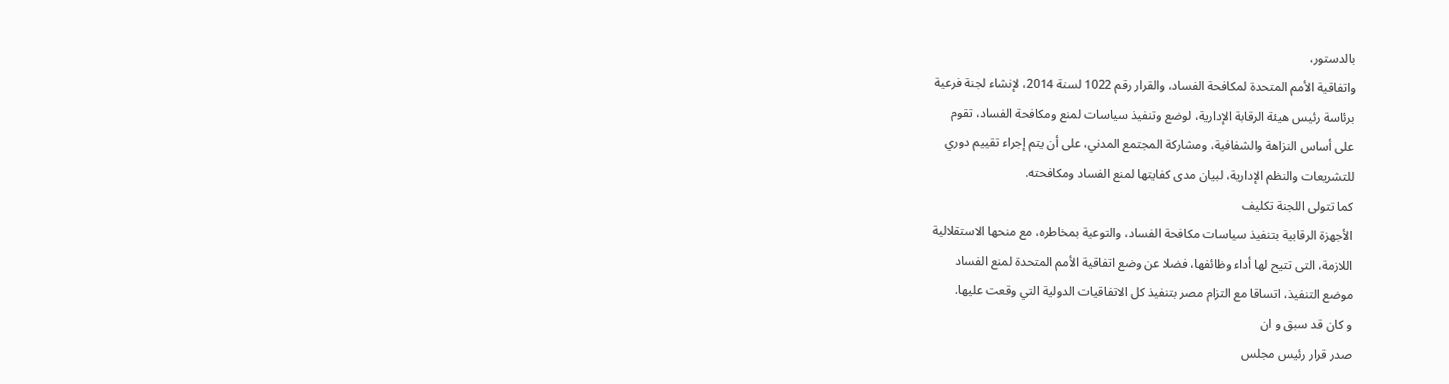بالدستور،
واتفاقية الأمم المتحدة لمكافحة الفساد، والقرار رقم 1022 لسنة 2014، لإنشاء لجنة فرعية
برئاسة رئيس هيئة الرقابة الإدارية، لوضع وتنفيذ سياسات لمنع ومكافحة الفساد، تقوم
على أساس النزاهة والشفافية، ومشاركة المجتمع المدني، على أن يتم إجراء تقييم دوري
للتشريعات والنظم الإدارية، لبيان مدى كفايتها لمنع الفساد ومكافحته.
كما تتولى اللجنة تكليف
الأجهزة الرقابية بتنفيذ سياسات مكافحة الفساد، والتوعية بمخاطره، مع منحها الاستقلالية
اللازمة، التى تتيح لها أداء وظائفها، فضلا عن وضع اتفاقية الأمم المتحدة لمنع الفساد
موضع التنفيذ، اتساقا مع التزام مصر بتنفيذ كل الاتفاقيات الدولية التي وقعت عليها.
و كان قد سبق و ان
صدر قرار رئيس مجلس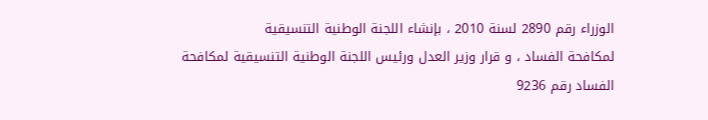الوزراء رقم 2890 لسنة 2010 ، بإنشاء اللجنة الوطنية التنسيقية
لمكافحة الفساد ، و قرار وزير العدل ورئيس اللجنة الوطنية التنسيقية لمكافحة
الفساد رقم 9236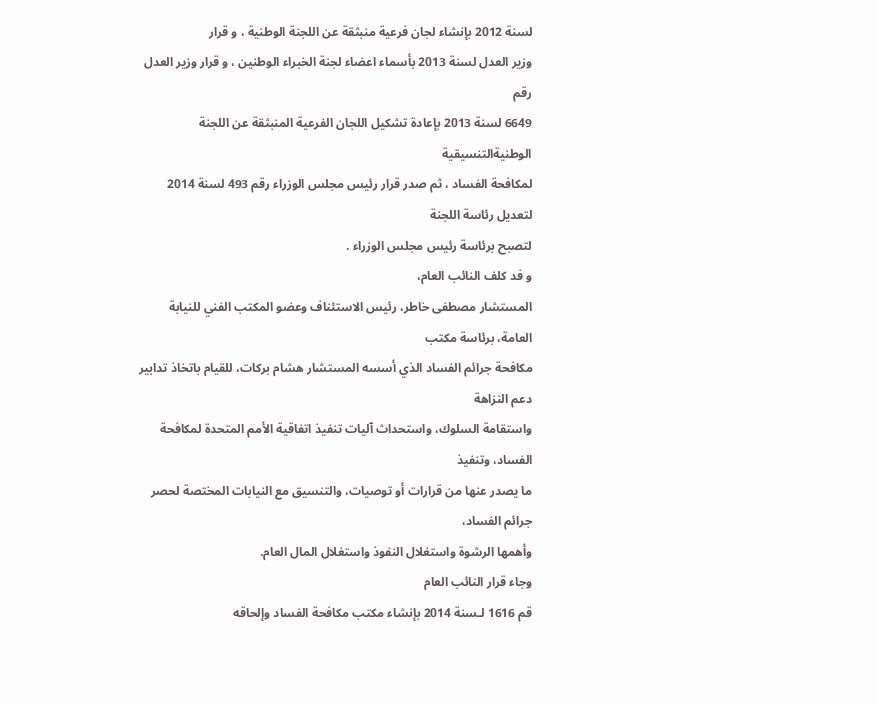لسنة 2012 بإنشاء لجان فرعية منبثقة عن اللجنة الوطنية ، و قرار
وزير العدل لسنة 2013 بأسماء اعضاء لجنة الخبراء الوطنين ، و قرار وزير العدل رقم
6649 لسنة 2013 بإعادة تشكيل اللجان الفرعية المنبثقة عن اللجنة الوطنيةالتنسيقية
لمكافحة الفساد ، ثم صدر قرار رئيس مجلس الوزراء رقم 493 لسنة 2014 لتعديل رئاسة اللجنة
لتصبح برئاسة رئيس مجلس الوزراء .
و فد كلف النائب العام،
المستشار مصطفى خاطر، رئيس الاستئناف وعضو المكتب الفني للنيابة العامة، برئاسة مكتب
مكافحة جرائم الفساد الذي أسسه المستشار هشام بركات، للقيام باتخاذ تدابير دعم النزاهة
واستقامة السلوك، واستحداث آليات تنفيذ اتفاقية الأمم المتحدة لمكافحة الفساد، وتنفيذ
ما يصدر عنها من قرارات أو توصيات، والتنسيق مع النيابات المختصة لحصر جرائم الفساد،
وأهمها الرشوة واستغلال النفوذ واستغلال المال العام.
وجاء قرار النائب العام
قم 1616 لـسنة 2014 بإنشاء مكتب مكافحة الفساد وإلحاقه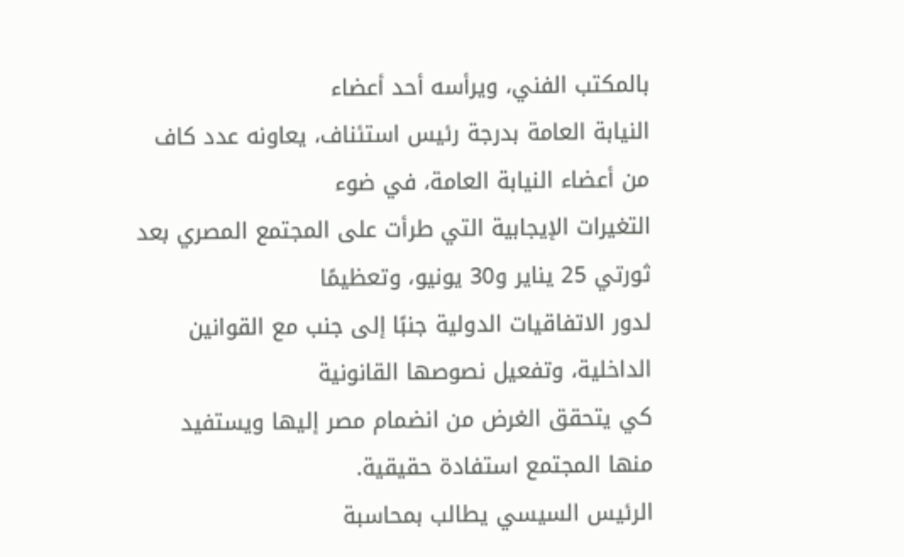بالمكتب الفني، ويرأسه أحد أعضاء
النيابة العامة بدرجة رئيس استئناف، يعاونه عدد كاف من أعضاء النيابة العامة، في ضوء
التغيرات الإيجابية التي طرأت على المجتمع المصري بعد ثورتي 25 يناير و30 يونيو، وتعظيمًا
لدور الاتفاقيات الدولية جنبًا إلى جنب مع القوانين الداخلية، وتفعيل نصوصها القانونية
كي يتحقق الغرض من انضمام مصر إليها ويستفيد منها المجتمع استفادة حقيقية.
الرئيس السيسي يطالب بمحاسبة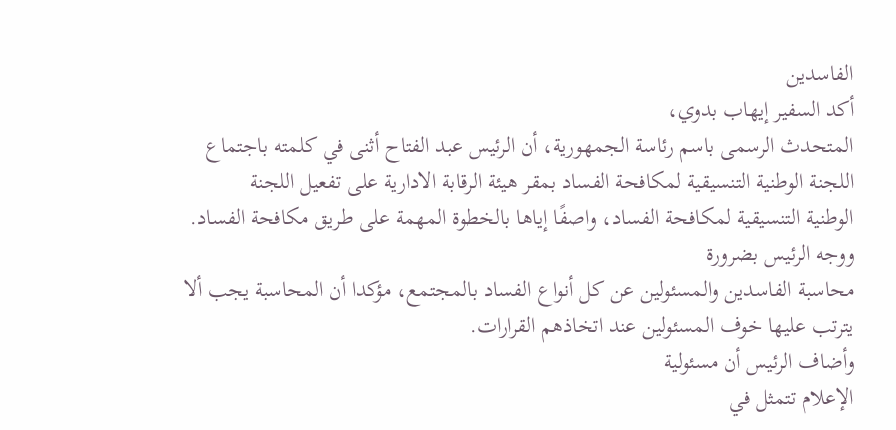الفاسدين
أكد السفير إيهاب بدوي،
المتحدث الرسمى باسم رئاسة الجمهورية، أن الرئيس عبد الفتاح أثنى في كلمته باجتماع
اللجنة الوطنية التنسيقية لمكافحة الفساد بمقر هيئة الرقابة الادارية على تفعيل اللجنة
الوطنية التنسيقية لمكافحة الفساد، واصفًا إياها بالخطوة المهمة على طريق مكافحة الفساد.
ووجه الرئيس بضرورة
محاسبة الفاسدين والمسئولين عن كل أنواع الفساد بالمجتمع، مؤكدا أن المحاسبة يجب ألا
يترتب عليها خوف المسئولين عند اتخاذهم القرارات.
وأضاف الرئيس أن مسئولية
الإعلام تتمثل في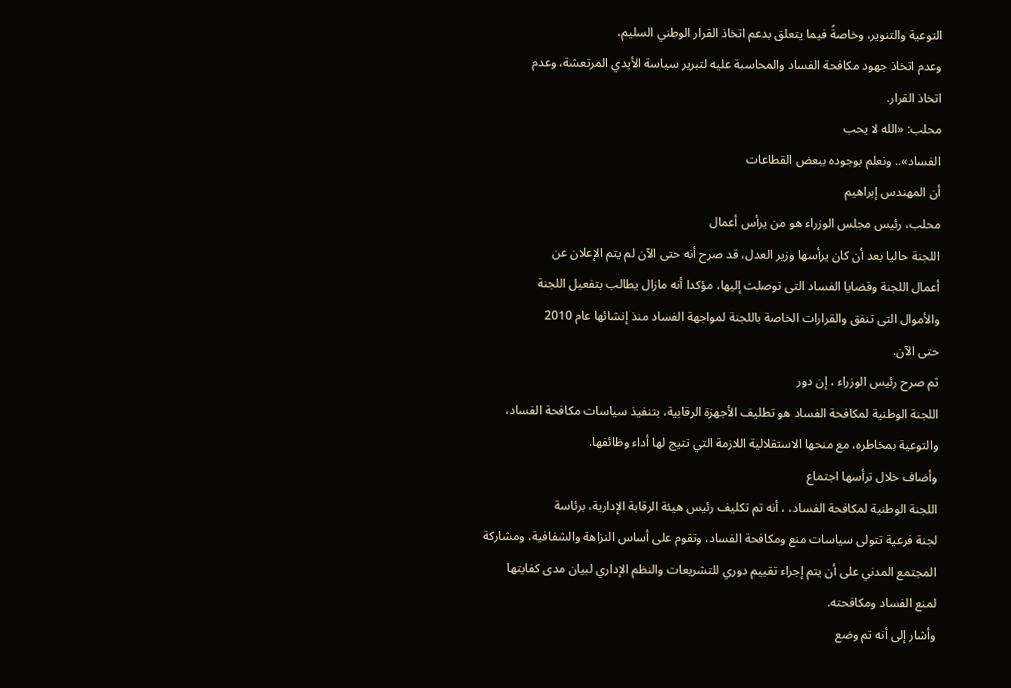التوعية والتنوير، وخاصةً فيما يتعلق بدعم اتخاذ القرار الوطني السليم،
وعدم اتخاذ جهود مكافحة الفساد والمحاسبة عليه لتبرير سياسة الأيدي المرتعشة، وعدم
اتخاذ القرار.
محلب: «الله لا يحب
الفساد».. ونعلم بوجوده ببعض القطاعات
أن المهندس إبراهيم
محلب، رئيس مجلس الوزراء هو من يرأس أعمال
اللجنة حاليا بعد أن كان يرأسها وزير العدل، قد صرح أنه حتى الآن لم يتم الإعلان عن
أعمال اللجنة وقضايا الفساد التى توصلت إليها، مؤكدا أنه مازال يطالب بتفعيل اللجنة
والأموال التى تنفق والقرارات الخاصة باللجنة لمواجهة الفساد منذ إنشائها عام 2010
حتى الآن.
ثم صرح رئيس الوزراء ، إن دور
اللجنة الوطنية لمكافحة الفساد هو تطليف الأجهزة الرقابية، بتنفيذ سياسات مكافحة الفساد،
والتوعية بمخاطره، مع منحها الاستقلالية اللازمة التي تتيج لها أداء وظائفها.
وأضاف خلال ترأسها اجتماع
اللجنة الوطنية لمكافحة الفساد، ، أنه تم تكليف رئيس هيئة الرقابة الإدارية، برئاسة
لجنة فرعية تتولى سياسات منع ومكافحة الفساد، وتقوم على أساس النزاهة والشفافية، ومشاركة
المجتمع المدني على أن يتم إجراء تقييم دوري للتشريعات والنظم الإداري لبيان مدى كفايتها
لمنع الفساد ومكافحته.
وأشار إلى أنه تم وضع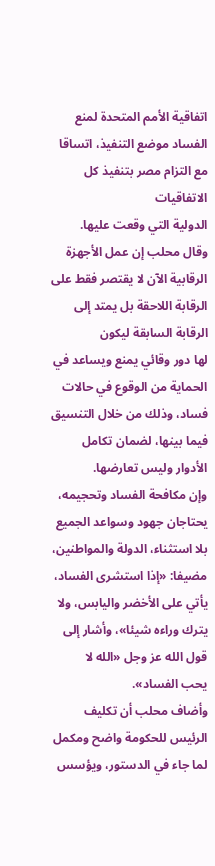اتفاقية الأمم المتحدة لمنع الفساد موضع التنفيذ، اتساقا مع التزام مصر بتنفيذ كل الاتفاقيات
الدولية التي وقعت عليها.
وقال محلب إن عمل الأجهزة
الرقابية الآن لا يقتصر فقط على الرقابة اللاحقة بل يمتد إلى الرقابة السابقة ليكون
لها دور وقائي يمنع ويساعد في الحماية من الوقوع في حالات فساد، وذلك من خلال التنسيق
فيما بينها، لضمان تكامل الأدوار وليس تعارضها.
وإن مكافحة الفساد وتحجيمه،
يحتاجان جهود وسواعد الجميع بلا استثناء، الدولة والمواطنين، مضيفا: «إذا استشرى الفساد،
يأتي على الأخضر واليابس، ولا يترك وراءه شيئا»، وأشار إلى قول الله عز وجل «الله لا
يحب الفساد».
وأضاف محلب أن تكليف
الرئيس للحكومة واضح ومكمل لما جاء في الدستور، ويؤسس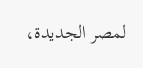لمصر الجديدة،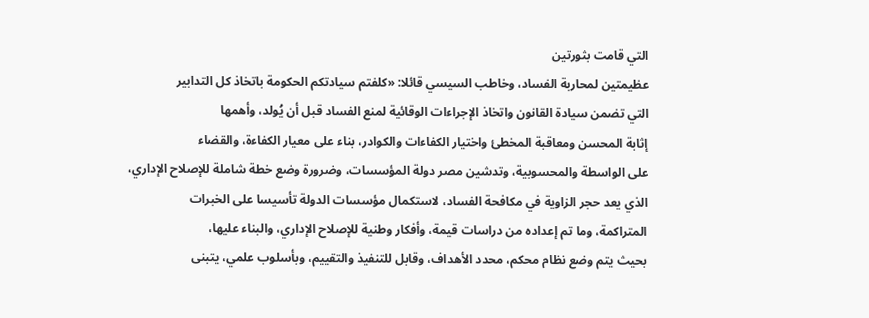التي قامت بثورتين
عظيمتين لمحاربة الفساد، وخاطب السيسي قائلا: «كلفتم سيادتكم الحكومة باتخاذ كل التدابير
التي تضمن سيادة القانون واتخاذ الإجراءات الوقائية لمنع الفساد قبل أن يُولد، وأهمها
إثابة المحسن ومعاقبة المخطئ واختيار الكفاءات والكوادر، بناء على معيار الكفاءة، والقضاء
على الواسطة والمحسوبية، وتدشين مصر دولة المؤسسات، وضرورة وضع خطة شاملة للإصلاح الإداري،
الذي يعد حجر الزاوية في مكافحة الفساد، لاستكمال مؤسسات الدولة تأسيسا على الخبرات
المتراكمة، وما تم إعداده من دراسات قيمة، وأفكار وطنية للإصلاح الإداري، والبناء عليها،
بحيث يتم وضع نظام محكم، محدد الأهداف، وقابل للتنفيذ والتقييم، وبأسلوب علمي، يتبنى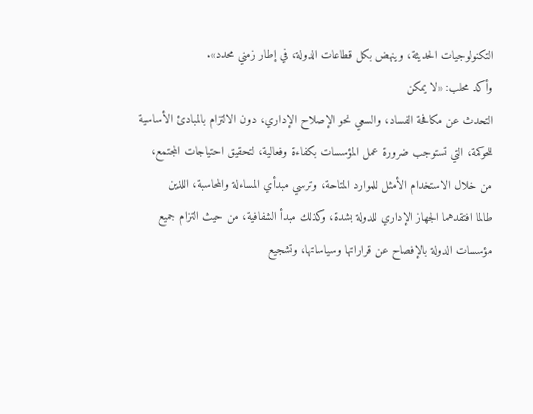التكنولوجيات الحديثة، وينهض بكل قطاعات الدولة، في إطار زمني محدد».
وأكد محلب: «لا يمكن
التحدث عن مكافحة الفساد، والسعي نحو الإصلاح الإداري، دون الالتزام بالمبادئ الأساسية
للحوكمة، التي تستوجب ضرورة عمل المؤسسات بكفاءة وفعالية، لتحقيق احتياجات المجتمع،
من خلال الاستخدام الأمثل للموارد المتاحة، وترسي مبدأي المساءلة والمحاسبة، اللذين
طالما افتقدهما الجهاز الإداري للدولة بشدة، وكذلك مبدأ الشفافية، من حيث التزام جميع
مؤسسات الدولة بالإفصاح عن قراراتها وسياساتها، وتشجيع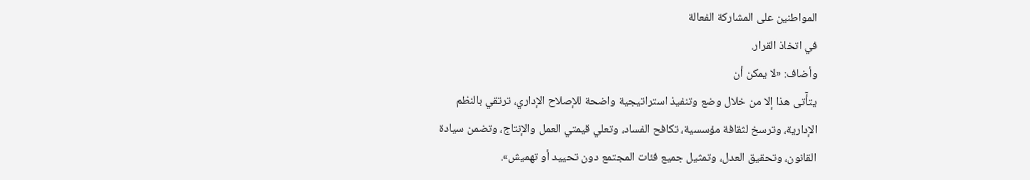المواطنين على المشاركة الفعالة
في اتخاذ القرار.
وأضاف: «لا يمكن أن
يتأٓتى هذا إلا من خلال وضع وتنفيذ استراتيجية واضحة للإصلاح الإداري، ترتقي بالنظم
الإدارية، وترسخ لثقافة مؤسسية، تكافح الفساد، وتعلي قيمتي العمل والإنتاج، وتضمن سيادة
القانون، وتحقيق العدل، وتمثيل جميع فئات المجتمع دون تحييد أو تهميش».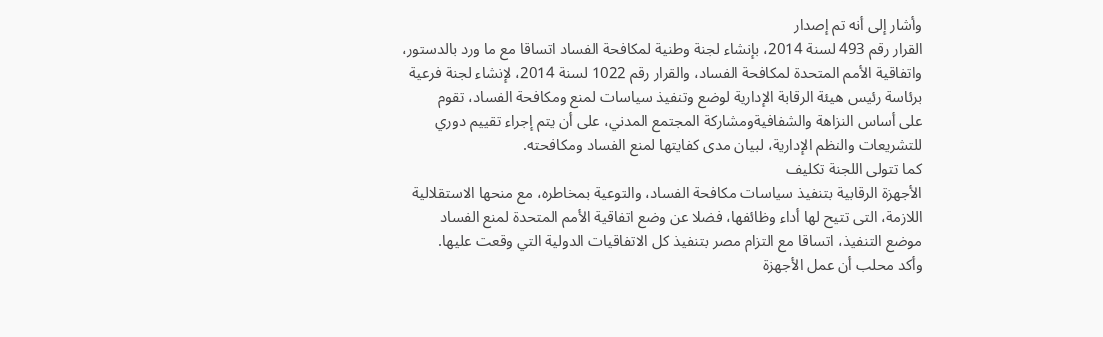وأشار إلى أنه تم إصدار
القرار رقم 493 لسنة 2014، بإنشاء لجنة وطنية لمكافحة الفساد اتساقا مع ما ورد بالدستور،
واتفاقية الأمم المتحدة لمكافحة الفساد، والقرار رقم 1022 لسنة 2014، لإنشاء لجنة فرعية
برئاسة رئيس هيئة الرقابة الإدارية لوضع وتنفيذ سياسات لمنع ومكافحة الفساد، تقوم
على أساس النزاهة والشفافيةومشاركة المجتمع المدني، على أن يتم إجراء تقييم دوري
للتشريعات والنظم الإدارية، لبيان مدى كفايتها لمنع الفساد ومكافحته.
كما تتولى اللجنة تكليف
الأجهزة الرقابية بتنفيذ سياسات مكافحة الفساد، والتوعية بمخاطره، مع منحها الاستقلالية
اللازمة، التى تتيح لها أداء وظائفها، فضلا عن وضع اتفاقية الأمم المتحدة لمنع الفساد
موضع التنفيذ، اتساقا مع التزام مصر بتنفيذ كل الاتفاقيات الدولية التي وقعت عليها.
وأكد محلب أن عمل الأجهزة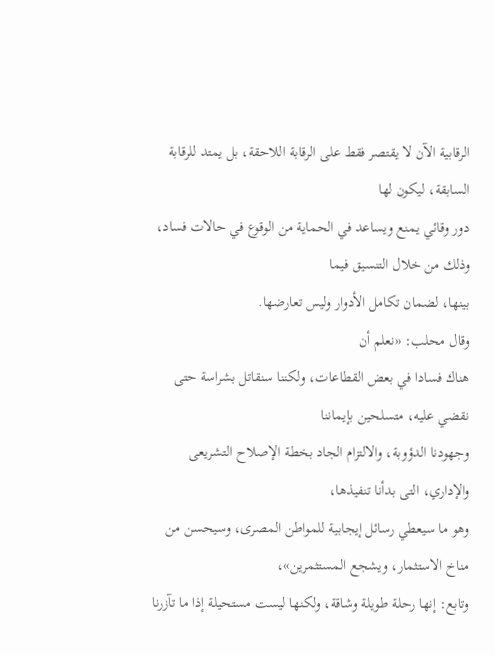الرقابية الآن لا يقتصر فقط على الرقابة اللاحقة، بل يمتد للرقابة السابقة، ليكون لها
دور وقائي يمنع ويساعد في الحماية من الوقوع في حالات فساد، وذلك من خلال التنسيق فيما
بينها، لضمان تكامل الأدوار وليس تعارضها.
وقال محلب: «نعلم أن
هناك فسادا في بعض القطاعات، ولكننا سنقاتل بشراسة حتى نقضي عليه، متسلحين بإيماننا
وجهودنا الدؤوبة، والالتزام الجاد بخطة الإصلاح التشريعى والإداري، التى بدأنا تنفيذها،
وهو ما سيعطي رسائل إيجابية للمواطن المصرى، وسيحسن من مناخ الاستثمار، ويشجع المستثمرين»،
وتابع: إنها رحلة طويلة وشاقة، ولكنها ليست مستحيلة إذا ما تآزرنا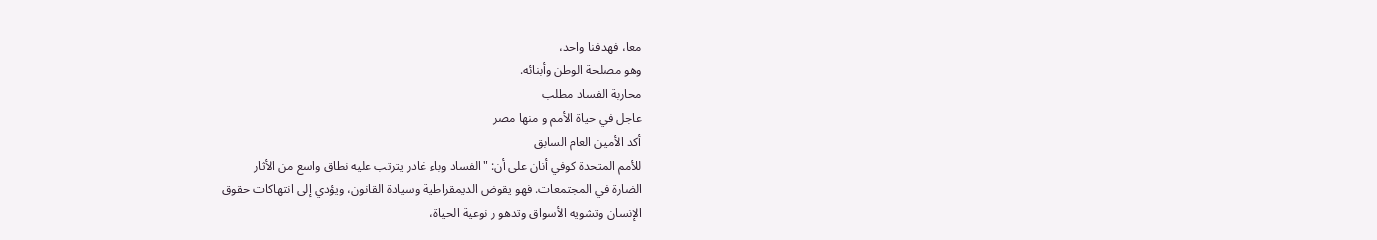معا، فهدفنا واحد،
وهو مصلحة الوطن وأبنائه.
محاربة الفساد مطلب
عاجل في حياة الأمم و منها مصر
أكد الأمين العام السابق
للأمم المتحدة كوفي أنان على أن: "الفساد وباء غادر يترتب عليه نطاق واسع من الأثار
الضارة في المجتمعات. فهو يقوض الديمقراطية وسيادة القانون، ويؤدي إلى انتهاكات حقوق
الإنسان وتشويه الأسواق وتدهو ر نوعية الحياة،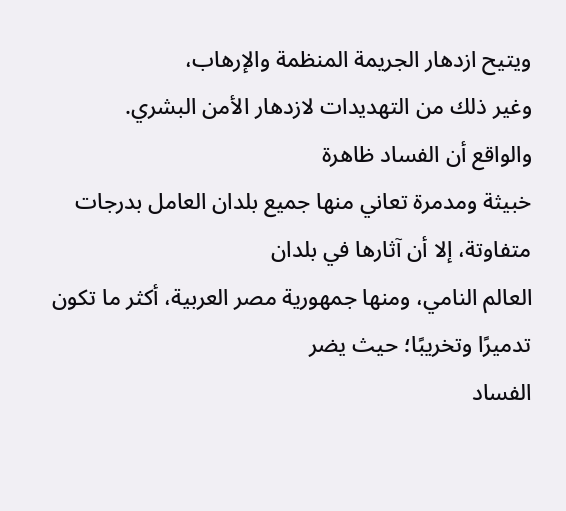ويتيح ازدهار الجريمة المنظمة والإرهاب،
وغير ذلك من التهديدات لازدهار الأمن البشري.
والواقع أن الفساد ظاهرة
خبيثة ومدمرة تعاني منها جميع بلدان العامل بدرجات متفاوتة، إلا أن آثارها في بلدان
العالم النامي، ومنها جمهورية مصر العربية، أكثر ما تكون تدميرًا وتخريبًا؛ حيث يضر
الفساد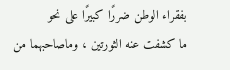بفقراء الوطن ضررًا كبيرًا على نحو
ما كشفت عنه الثورتين ، وماصاحبهما من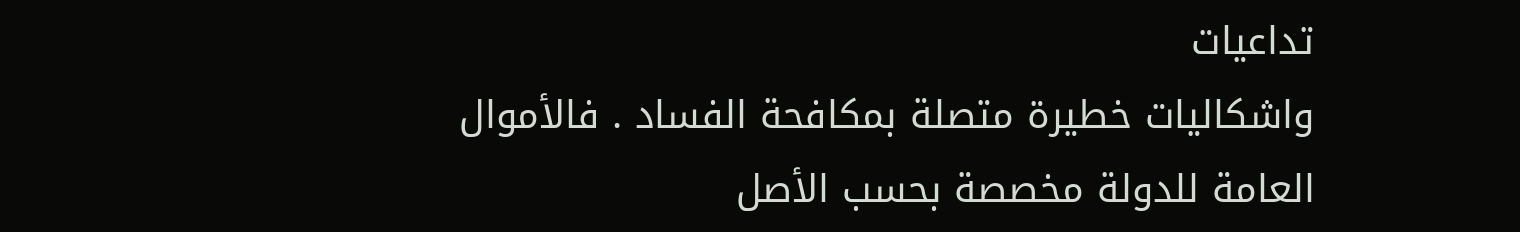تداعيات
واشكاليات خطيرة متصلة بمكافحة الفساد . فالأموال
العامة للدولة مخصصة بحسب الأصل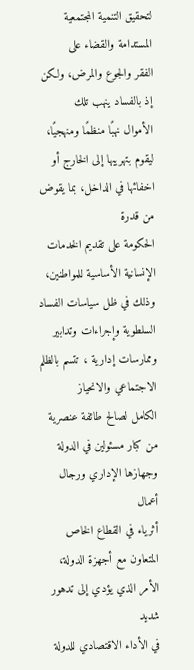لتحقيق التنمية المجتمعية المستدامة والقضاء على
الفقر والجوع والمرض، ولكن إذ بالفساد ينهب تلك
الأموال نهبًا منظمًا ومنهجيًا، ليقوم بتهريبها إلى الخارج أو اخفائها في الداخل، بما يقوض من قدرة
الحكومة على تقديم الخدمات الإنسانية الأساسية للمواطنين، وذلك في ظل سياسات الفساد السلطوية وإجراءات وتدابير وممارسات إدارية ، تتسم بالظلم الاجتماعي والانحياز
الكامل لصالح طائفة عنصرية من كبار مسئولين في الدولة وجهازها الإداري ورجال أعمال
أثرياء في القطاع الخاص المتعاون مع أجهزة الدولة، الأمر الذي يؤدي إلى تدهور شديد
في الأداء الاقتصادي للدولة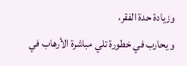وزيادة حدة الفقر،
و يحارب في خطورة تلي مباشرة الأرهاب في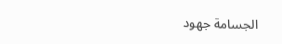الجسامة جهود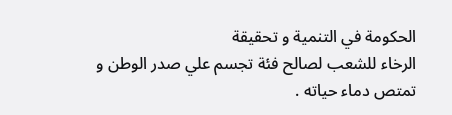الحكومة في التنمية و تحقيقة
الرخاء للشعب لصالح فئة تجسم علي صدر الوطن و تمتص دماء حياته .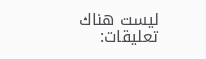ليست هناك تعليقات: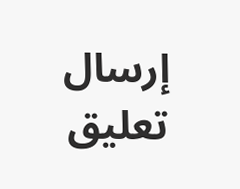إرسال تعليق